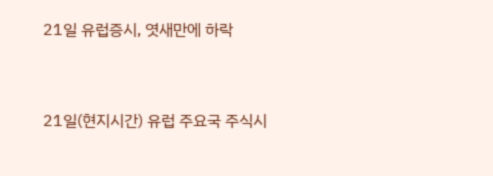21일 유럽증시, 엿새만에 하락


21일(현지시간) 유럽 주요국 주식시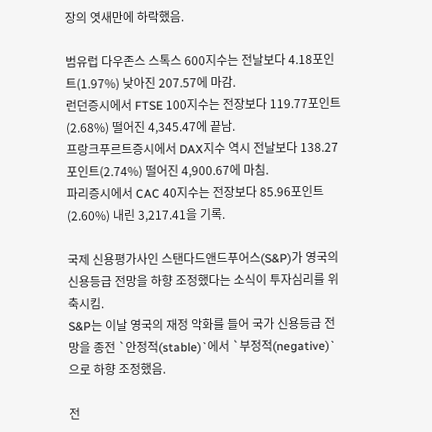장의 엿새만에 하락했음.

범유럽 다우존스 스톡스 600지수는 전날보다 4.18포인트(1.97%) 낮아진 207.57에 마감.
런던증시에서 FTSE 100지수는 전장보다 119.77포인트(2.68%) 떨어진 4,345.47에 끝남.
프랑크푸르트증시에서 DAX지수 역시 전날보다 138.27포인트(2.74%) 떨어진 4,900.67에 마침.
파리증시에서 CAC 40지수는 전장보다 85.96포인트(2.60%) 내린 3,217.41을 기록.

국제 신용평가사인 스탠다드앤드푸어스(S&P)가 영국의 신용등급 전망을 하향 조정했다는 소식이 투자심리를 위축시킴.
S&P는 이날 영국의 재정 악화를 들어 국가 신용등급 전망을 종전 `안정적(stable)`에서 `부정적(negative)`으로 하향 조정했음.

전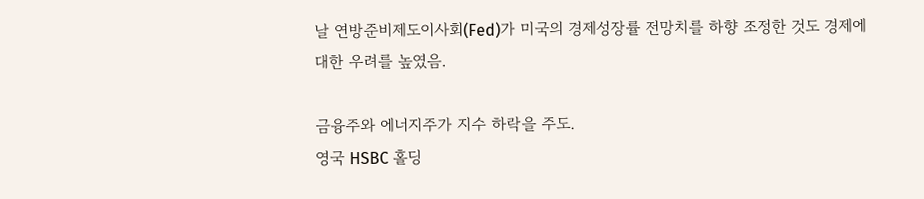날 연방준비제도이사회(Fed)가 미국의 경제성장률 전망치를 하향 조정한 것도 경제에 대한 우려를 높였음.

금융주와 에너지주가 지수 하락을 주도.
영국 HSBC 홀딩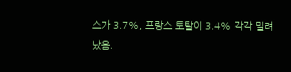스가 3.7%, 프랑스 토탈이 3.4% 각각 밀려났음.